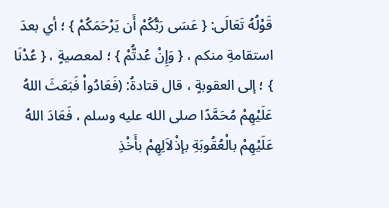قَوْلُهُ تَعَالَى: { عَسَى رَبُّكُمْ أَن يَرْحَمَكُمْ } ؛ أي بعدَ استقامةِ منكم ، { وَإِنْ عُدتُّمْ } ؛ لمعصيةٍ ، { عُدْنَا } ؛ إلى العقوبةٍ ، قال قتادةُ: (فَعَادُواْ فَبَعَثَ اللهُ عَلَيْهِمْ مُحَمَّدًا صلى الله عليه وسلم ، فَعَادَ اللهُ عَلَيْهِمْ بالْعُقُوبَةِ بإذْلاَلِهِمْ بأَخْذِ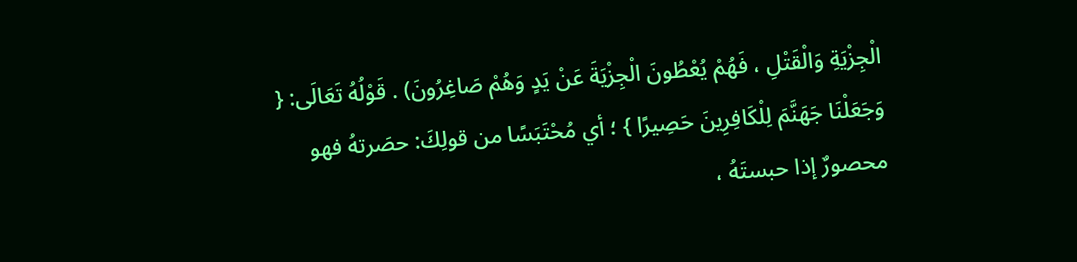الْجِزْيَةِ وَالْقَتْلِ ، فَهُمْ يُعْطُونَ الْجِزْيَةَ عَنْ يَدٍ وَهُمْ صَاغِرُونَ) . قَوْلُهُ تَعَالَى: { وَجَعَلْنَا جَهَنَّمَ لِلْكَافِرِينَ حَصِيرًا } ؛ أي مُحْتَبَسًا من قولِكَ: حصَرتهُ فهو محصورٌ إذا حبستَهُ ،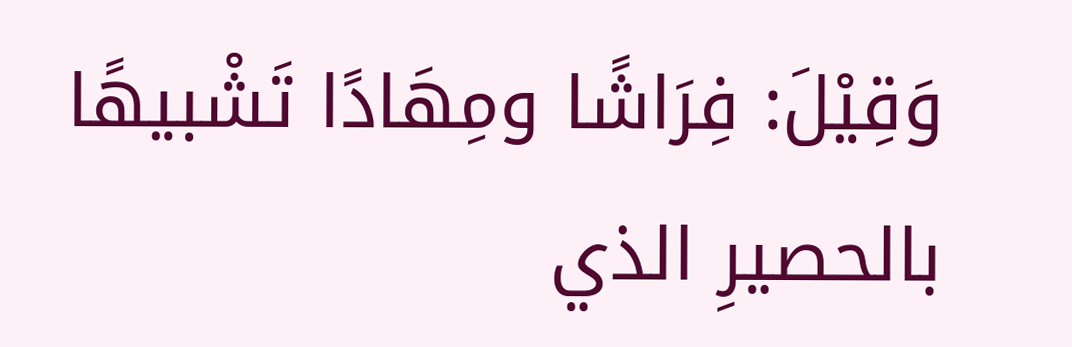وَقِيْلَ: فِرَاشًا ومِهَادًا تَشْبيهًا بالحصيرِ الذي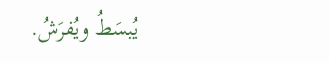يُبسَطُ ويُفرَشُ.